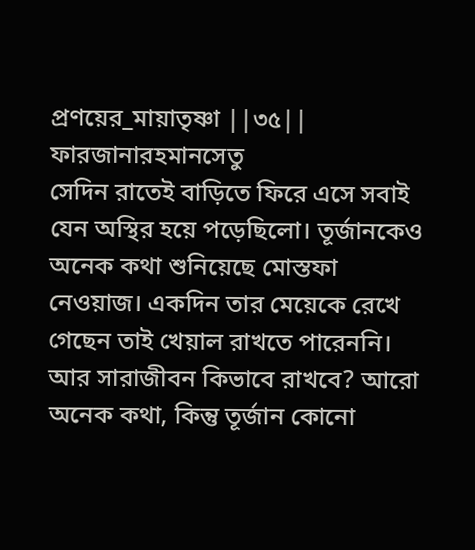প্রণয়ের_মায়াতৃষ্ণা ||৩৫||
ফারজানারহমানসেতু
সেদিন রাতেই বাড়িতে ফিরে এসে সবাই যেন অস্থির হয়ে পড়েছিলো। তূর্জানকেও অনেক কথা শুনিয়েছে মোস্তফা নেওয়াজ। একদিন তার মেয়েকে রেখে গেছেন তাই খেয়াল রাখতে পারেননি। আর সারাজীবন কিভাবে রাখবে? আরো অনেক কথা, কিন্তু তূর্জান কোনো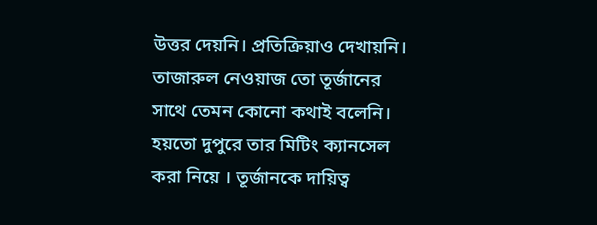উত্তর দেয়নি। প্রতিক্রিয়াও দেখায়নি। তাজারুল নেওয়াজ তো তূর্জানের সাথে তেমন কোনো কথাই বলেনি। হয়তো দুপুরে তার মিটিং ক্যানসেল করা নিয়ে । তূর্জানকে দায়িত্ব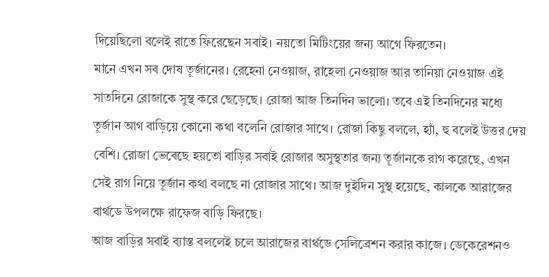দিয়েছিলো বলেই রাতে ফিরেছেন সবাই। নয়তো মিটিংয়ের জন্য আগে ফিরতেন।
মানে এখন সব দোষ তূর্জানের। রেহেনা নেওয়াজ, রাহেলা নেওয়াজ আর তানিয়া নেওয়াজ এই সাতদিনে রোজাকে সুস্থ করে ছেড়েছে। রোজা আজ তিনদিন ভালো। তবে এই তিনদিনের মধ্যে তূর্জান আগ বাড়িয়ে কোনো কথা বলেনি রোজার সাথে। রোজা কিছু বললে, হ্যাঁ, হু বলেই উত্তর দেয় বেশি। রোজা ভেবেছে হয়তো বাড়ির সবাই রোজার অসুস্থতার জন্য তূর্জানকে রাগ করেছে, এখন সেই রাগ নিয়ে তূর্জান কথা বলছে না রোজার সাথে। আজ দুইদিন সুস্থ হয়েছে, কালকে আরাজের বার্থডে উপলক্ষে রাফেজ বাড়ি ফিরছে।
আজ বাড়ির সবাই ব্যাস্ত বললেই চলে আরাজের বার্থডে সেলিব্রেশন করার কাজে। ডেকেরেশনও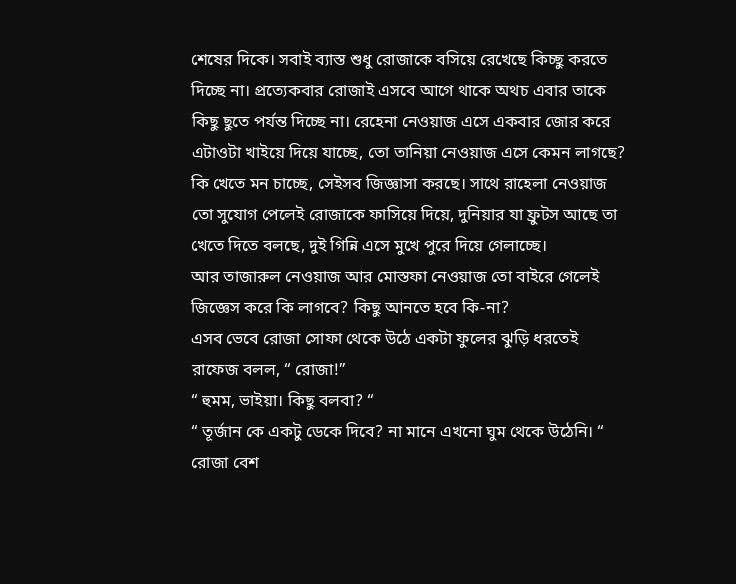শেষের দিকে। সবাই ব্যাস্ত শুধু রোজাকে বসিয়ে রেখেছে কিচ্ছু করতে দিচ্ছে না। প্রত্যেকবার রোজাই এসবে আগে থাকে অথচ এবার তাকে কিছু ছুতে পর্যন্ত দিচ্ছে না। রেহেনা নেওয়াজ এসে একবার জোর করে এটাওটা খাইয়ে দিয়ে যাচ্ছে, তো তানিয়া নেওয়াজ এসে কেমন লাগছে? কি খেতে মন চাচ্ছে, সেইসব জিজ্ঞাসা করছে। সাথে রাহেলা নেওয়াজ তো সুযোগ পেলেই রোজাকে ফাসিয়ে দিয়ে, দুনিয়ার যা ফ্রুটস আছে তা খেতে দিতে বলছে, দুই গিন্নি এসে মুখে পুরে দিয়ে গেলাচ্ছে।
আর তাজারুল নেওয়াজ আর মোস্তফা নেওয়াজ তো বাইরে গেলেই জিজ্ঞেস করে কি লাগবে? কিছু আনতে হবে কি-না?
এসব ভেবে রোজা সোফা থেকে উঠে একটা ফুলের ঝুড়ি ধরতেই রাফেজ বলল, “ রোজা!”
“ হুমম, ভাইয়া। কিছু বলবা? “
“ তূর্জান কে একটু ডেকে দিবে? না মানে এখনো ঘুম থেকে উঠেনি। “
রোজা বেশ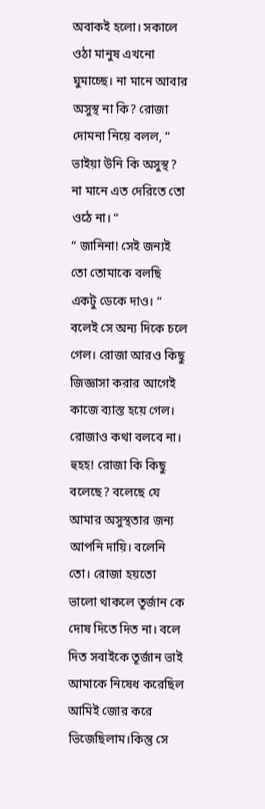অবাকই হলো। সকালে ওঠা মানুষ এখনো ঘুমাচ্ছে। না মানে আবার অসুস্থ না কি? রোজা দোমনা নিয়ে বলল, “ ভাইয়া উনি কি অসুস্থ? না মানে এত দেরিতে তো ওঠে না। “
“ জানিনা! সেই জন্যই তো তোমাকে বলছি একটু ডেকে দাও। “
বলেই সে অন্য দিকে চলে গেল। রোজা আরও কিছু জিজ্ঞাসা করার আগেই কাজে ব্যাস্ত হয়ে গেল। রোজাও কথা বলবে না। হুহহ! রোজা কি কিছু বলেছে? বলেছে যে আমার অসুস্থতার জন্য আপনি দায়ি। বলেনি তো। রোজা হয়তো ভালো থাকলে তূর্জান কে দোষ দিতে দিত না। বলে দিত সবাইকে তূর্জান ভাই আমাকে নিষেধ করেছিল আমিই জোর করে ভিজেছিলাম।কিন্তু সে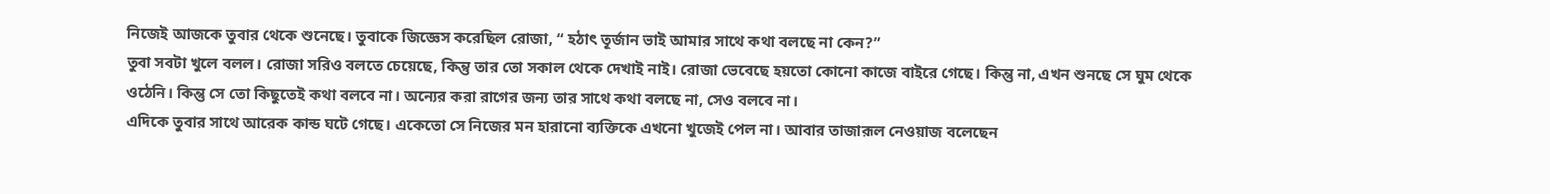নিজেই আজকে তুবার থেকে শুনেছে। তুবাকে জিজ্ঞেস করেছিল রোজা, “ হঠাৎ তূর্জান ভাই আমার সাথে কথা বলছে না কেন?”
তুবা সবটা খুলে বলল। রোজা সরিও বলতে চেয়েছে, কিন্তু তার তো সকাল থেকে দেখাই নাই। রোজা ভেবেছে হয়তো কোনো কাজে বাইরে গেছে। কিন্তু না, এখন শুনছে সে ঘুম থেকে ওঠেনি। কিন্তু সে তো কিছুতেই কথা বলবে না। অন্যের করা রাগের জন্য তার সাথে কথা বলছে না, সেও বলবে না।
এদিকে তুবার সাথে আরেক কান্ড ঘটে গেছে। একেতো সে নিজের মন হারানো ব্যক্তিকে এখনো খুজেই পেল না। আবার তাজারূল নেওয়াজ বলেছেন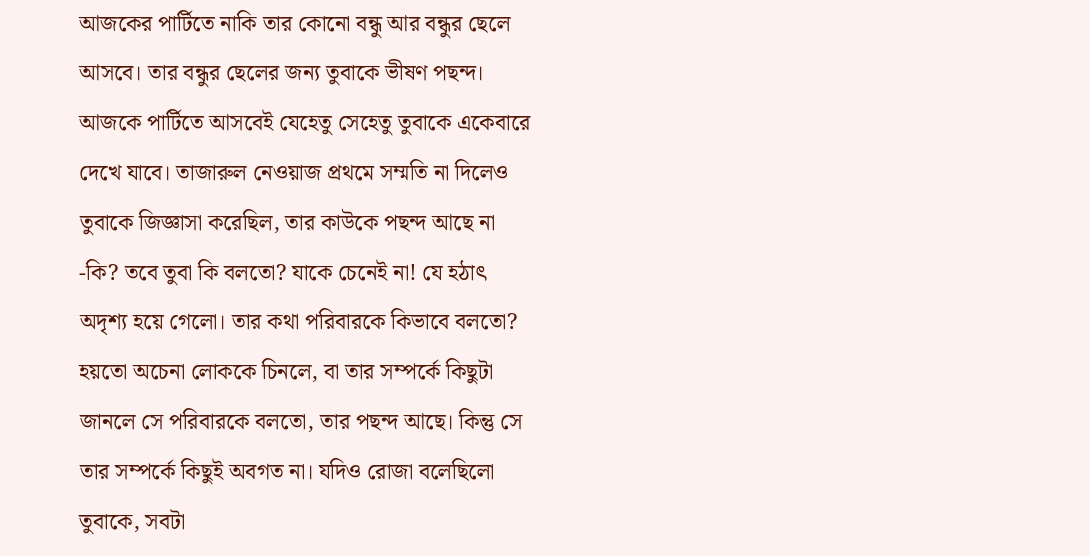আজকের পার্টিতে নাকি তার কোনো বন্ধু আর বন্ধুর ছেলে আসবে। তার বন্ধুর ছেলের জন্য তুবাকে ভীষণ পছন্দ। আজকে পার্টিতে আসবেই যেহেতু সেহেতু তুবাকে একেবারে দেখে যাবে। তাজারুল নেওয়াজ প্রথমে সম্মতি না দিলেও তুবাকে জিজ্ঞাসা করেছিল, তার কাউকে পছন্দ আছে না -কি? তবে তুবা কি বলতো? যাকে চেনেই না! যে হঠাৎ অদৃশ্য হয়ে গেলো। তার কথা পরিবারকে কিভাবে বলতো? হয়তো অচেনা লোককে চিনলে, বা তার সম্পর্কে কিছুটা জানলে সে পরিবারকে বলতো, তার পছন্দ আছে। কিন্তু সে তার সম্পর্কে কিছুই অবগত না। যদিও রোজা বলেছিলো তুবাকে, সবটা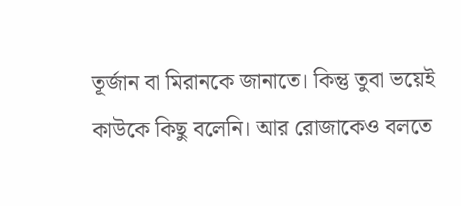তূর্জান বা মিরানকে জানাতে। কিন্তু তুবা ভয়েই কাউকে কিছু বলেনি। আর রোজাকেও বলতে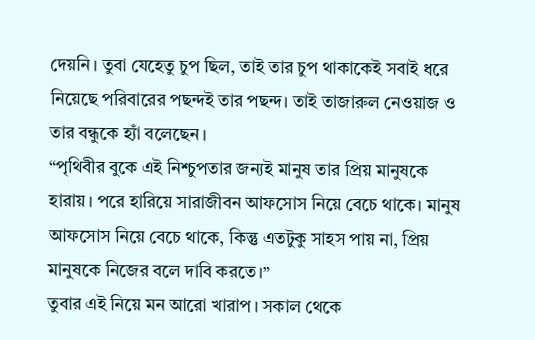দেয়নি। তুবা যেহেতু চুপ ছিল, তাই তার চুপ থাকাকেই সবাই ধরে নিয়েছে পরিবারের পছন্দই তার পছন্দ। তাই তাজারুল নেওয়াজ ও তার বন্ধুকে হ্যাঁ বলেছেন।
“পৃথিবীর বুকে এই নিশ্চুপতার জন্যই মানুষ তার প্রিয় মানুষকে হারায়। পরে হারিয়ে সারাজীবন আফসোস নিয়ে বেচে থাকে। মানুষ আফসোস নিয়ে বেচে থাকে, কিন্তু এতটুকু সাহস পায় না, প্রিয় মানুষকে নিজের বলে দাবি করতে।”
তুবার এই নিয়ে মন আরো খারাপ। সকাল থেকে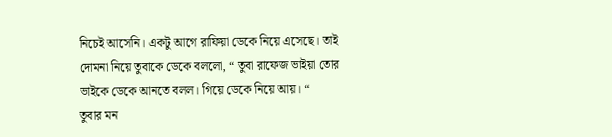নিচেই আসেনি। একটু আগে রাফিয়া ডেকে নিয়ে এসেছে। তাই দোমনা নিয়ে তুবাকে ডেকে বললো, “ তুবা রাফেজ ভাইয়া তোর ভাইকে ডেকে আনতে বলল। গিয়ে ডেকে নিয়ে আয়। “
তুবার মন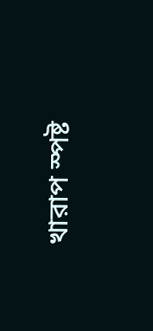খারাপ স্পষ্ট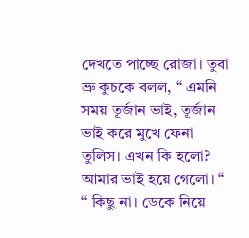দেখতে পাচ্ছে রোজা। তুবা ভ্রু কুচকে বলল, “ এমনি সময় তূর্জান ভাই, তূর্জান ভাই করে মুখে ফেনা তুলিস। এখন কি হলো? আমার ভাই হয়ে গেলো। “
“ কিছু না। ডেকে নিয়ে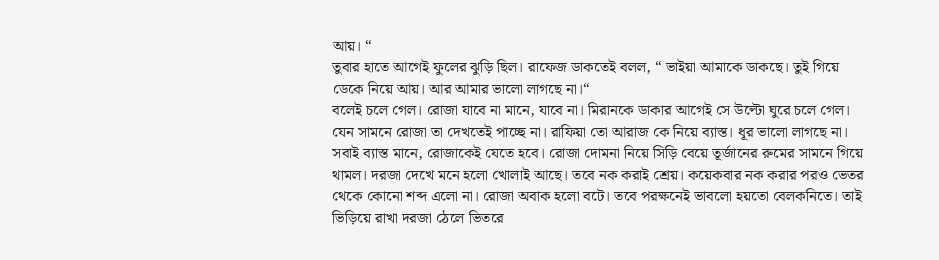আয়। “
তুবার হাতে আগেই ফুলের ঝুড়ি ছিল। রাফেজ ডাকতেই বলল, “ ভাইয়া আমাকে ডাকছে। তুই গিয়ে ডেকে নিয়ে আয়। আর আমার ভালো লাগছে না।“
বলেই চলে গেল। রোজা যাবে না মানে, যাবে না। মিরানকে ডাকার আগেই সে উল্টো ঘুরে চলে গেল। যেন সামনে রোজা তা দেখতেই পাচ্ছে না। রাফিয়া তো আরাজ কে নিয়ে ব্যাস্ত। ধূর ভালো লাগছে না। সবাই ব্যাস্ত মানে, রোজাকেই যেতে হবে। রোজা দোমনা নিয়ে সিড়ি বেয়ে তূর্জানের রুমের সামনে গিয়ে থামল। দরজা দেখে মনে হলো খোলাই আছে। তবে নক করাই শ্রেয়। কয়েকবার নক করার পরও ভেতর থেকে কোনো শব্দ এলো না। রোজা অবাক হলো বটে। তবে পরক্ষনেই ভাবলো হয়তো বেলকনিতে। তাই ভিড়িয়ে রাখা দরজা ঠেলে ভিতরে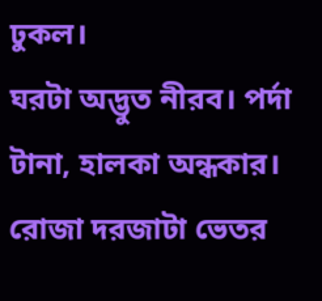ঢুকল।
ঘরটা অদ্ভুত নীরব। পর্দা টানা, হালকা অন্ধকার। রোজা দরজাটা ভেতর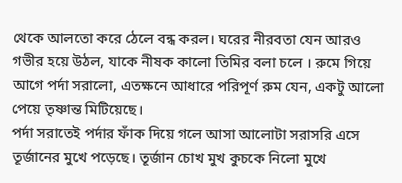থেকে আলতো করে ঠেলে বন্ধ করল। ঘরের নীরবতা যেন আরও গভীর হয়ে উঠল, যাকে নীষক কালো তিমির বলা চলে । রুমে গিয়ে আগে পর্দা সরালো, এতক্ষনে আধারে পরিপূর্ণ রুম যেন, একটু আলো পেয়ে তৃষ্ণান্ত মিটিয়েছে।
পর্দা সরাতেই পর্দার ফাঁক দিয়ে গলে আসা আলোটা সরাসরি এসে তূর্জানের মুখে পড়েছে। তূর্জান চোখ মুখ কুচকে নিলো মুখে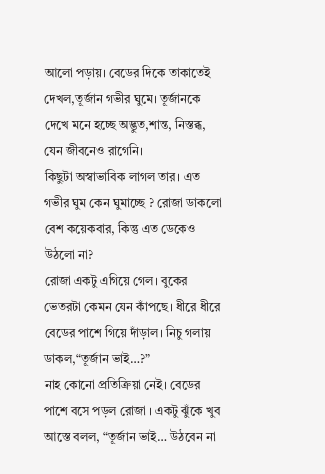আলো পড়ায়। বেডের দিকে তাকাতেই দেখল,তূর্জান গভীর ঘুমে। তূর্জানকে দেখে মনে হচ্ছে অদ্ভুত,শান্ত, নিস্তব্ধ, যেন জীবনেও রাগেনি।
কিছুটা অস্বাভাবিক লাগল তার। এত গভীর ঘুম কেন ঘুমাচ্ছে ? রোজা ডাকলো বেশ কয়েকবার, কিন্তু এত ডেকেও উঠলো না?
রোজা একটু এগিয়ে গেল। বুকের ভেতরটা কেমন যেন কাঁপছে। ধীরে ধীরে বেডের পাশে গিয়ে দাঁড়াল। নিচু গলায় ডাকল,“তূর্জান ভাই…?”
নাহ কোনো প্রতিক্রিয়া নেই। বেডের পাশে বসে পড়ল রোজা । একটু ঝুঁকে খুব আস্তে বলল, “তূর্জান ভাই… উঠবেন না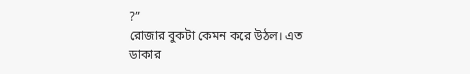?”
রোজার বুকটা কেমন করে উঠল। এত ডাকার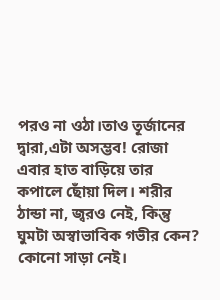পরও না ওঠা।তাও তূর্জানের দ্বারা,এটা অসম্ভব! রোজা এবার হাত বাড়িয়ে তার কপালে ছোঁয়া দিল। শরীর ঠান্ডা না, জ্বরও নেই, কিন্তু ঘুমটা অস্বাভাবিক গভীর কেন? কোনো সাড়া নেই।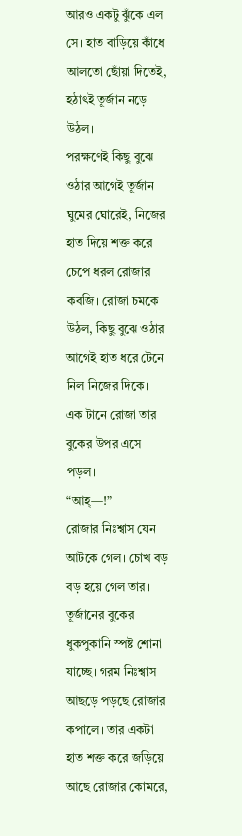আরও একটু ঝুঁকে এল সে। হাত বাড়িয়ে কাঁধে আলতো ছোঁয়া দিতেই, হঠাৎই তূর্জান নড়ে উঠল।
পরক্ষণেই কিছু বুঝে ওঠার আগেই তূর্জান ঘুমের ঘোরেই, নিজের হাত দিয়ে শক্ত করে চেপে ধরল রোজার কবজি। রোজা চমকে উঠল, কিছু বুঝে ওঠার আগেই হাত ধরে টেনে নিল নিজের দিকে। এক টানে রোজা তার বুকের উপর এসে পড়ল।
“আহ্—!”
রোজার নিঃশ্বাস যেন আটকে গেল। চোখ বড় বড় হয়ে গেল তার। তূর্জানের বুকের ধুকপুকানি স্পষ্ট শোনা যাচ্ছে। গরম নিঃশ্বাস আছড়ে পড়ছে রোজার কপালে। তার একটা হাত শক্ত করে জড়িয়ে আছে রোজার কোমরে,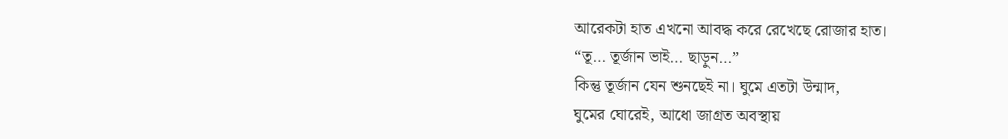আরেকটা হাত এখনো আবদ্ধ করে রেখেছে রোজার হাত।
“তূ… তূর্জান ভাই… ছাড়ুন…”
কিন্তু তূর্জান যেন শুনছেই না। ঘুমে এতটা উন্মাদ,
ঘুমের ঘোরেই, আধো জাগ্রত অবস্থায়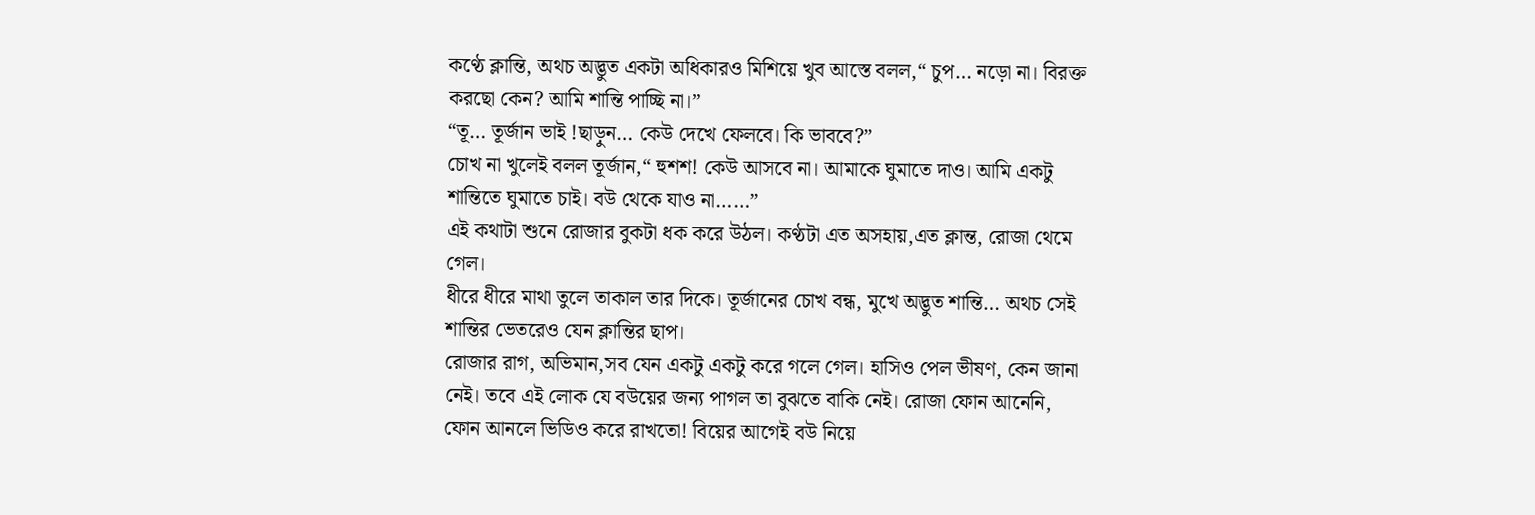কণ্ঠে ক্লান্তি, অথচ অদ্ভুত একটা অধিকারও মিশিয়ে খুব আস্তে বলল,“ চুপ… নড়ো না। বিরক্ত করছো কেন? আমি শান্তি পাচ্ছি না।”
“তূ… তূর্জান ভাই !ছাড়ুন… কেউ দেখে ফেলবে। কি ভাববে?”
চোখ না খুলেই বলল তূর্জান,“ হুশশ! কেউ আসবে না। আমাকে ঘুমাতে দাও। আমি একটু শান্তিতে ঘুমাতে চাই। বউ থেকে যাও না……”
এই কথাটা শুনে রোজার বুকটা ধক করে উঠল। কণ্ঠটা এত অসহায়,এত ক্লান্ত, রোজা থেমে গেল।
ধীরে ধীরে মাথা তুলে তাকাল তার দিকে। তূর্জানের চোখ বন্ধ, মুখে অদ্ভুত শান্তি… অথচ সেই শান্তির ভেতরেও যেন ক্লান্তির ছাপ।
রোজার রাগ, অভিমান,সব যেন একটু একটু করে গলে গেল। হাসিও পেল ভীষণ, কেন জানা নেই। তবে এই লোক যে বউয়ের জন্য পাগল তা বুঝতে বাকি নেই। রোজা ফোন আনেনি, ফোন আনলে ভিডিও করে রাখতো! বিয়ের আগেই বউ নিয়ে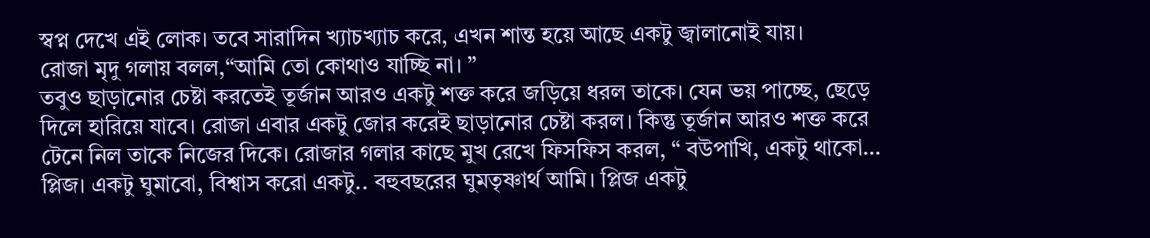স্বপ্ন দেখে এই লোক। তবে সারাদিন খ্যাচখ্যাচ করে, এখন শান্ত হয়ে আছে একটু জ্বালানোই যায়।
রোজা মৃদু গলায় বলল,“আমি তো কোথাও যাচ্ছি না। ”
তবুও ছাড়ানোর চেষ্টা করতেই তূর্জান আরও একটু শক্ত করে জড়িয়ে ধরল তাকে। যেন ভয় পাচ্ছে, ছেড়ে দিলে হারিয়ে যাবে। রোজা এবার একটু জোর করেই ছাড়ানোর চেষ্টা করল। কিন্তু তূর্জান আরও শক্ত করে টেনে নিল তাকে নিজের দিকে। রোজার গলার কাছে মুখ রেখে ফিসফিস করল, “ বউপাখি, একটু থাকো… প্লিজ। একটু ঘুমাবো, বিশ্বাস করো একটু.. বহুবছরের ঘুমতৃষ্ণার্থ আমি। প্লিজ একটু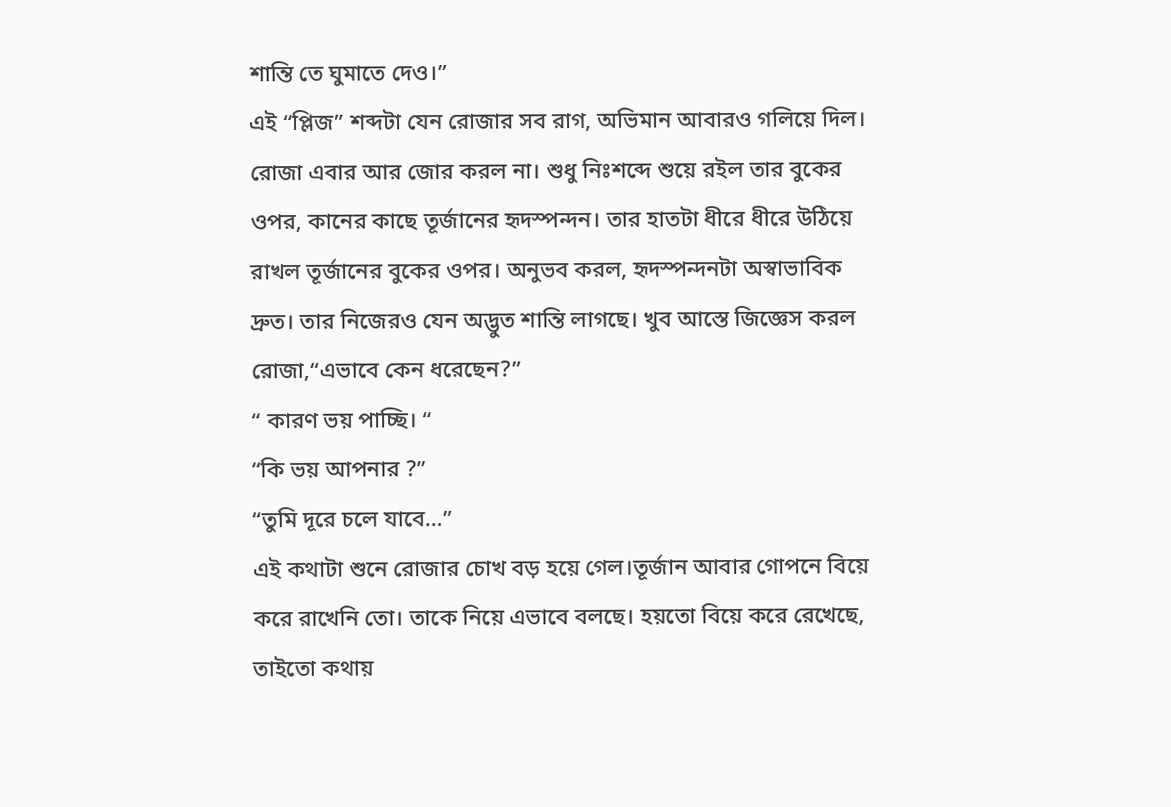শান্তি তে ঘুমাতে দেও।”
এই “প্লিজ” শব্দটা যেন রোজার সব রাগ, অভিমান আবারও গলিয়ে দিল।
রোজা এবার আর জোর করল না। শুধু নিঃশব্দে শুয়ে রইল তার বুকের ওপর, কানের কাছে তূর্জানের হৃদস্পন্দন। তার হাতটা ধীরে ধীরে উঠিয়ে রাখল তূর্জানের বুকের ওপর। অনুভব করল, হৃদস্পন্দনটা অস্বাভাবিক দ্রুত। তার নিজেরও যেন অদ্ভুত শান্তি লাগছে। খুব আস্তে জিজ্ঞেস করল রোজা,“এভাবে কেন ধরেছেন?”
“ কারণ ভয় পাচ্ছি। “
“কি ভয় আপনার ?”
“তুমি দূরে চলে যাবে…”
এই কথাটা শুনে রোজার চোখ বড় হয়ে গেল।তূর্জান আবার গোপনে বিয়ে করে রাখেনি তো। তাকে নিয়ে এভাবে বলছে। হয়তো বিয়ে করে রেখেছে, তাইতো কথায়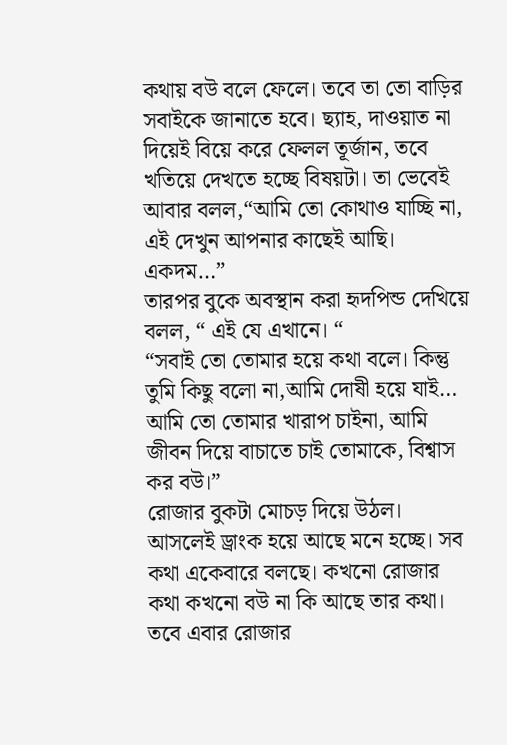কথায় বউ বলে ফেলে। তবে তা তো বাড়ির সবাইকে জানাতে হবে। ছ্যাহ, দাওয়াত না দিয়েই বিয়ে করে ফেলল তূর্জান, তবে খতিয়ে দেখতে হচ্ছে বিষয়টা। তা ভেবেই আবার বলল,“আমি তো কোথাও যাচ্ছি না, এই দেখুন আপনার কাছেই আছি। একদম…”
তারপর বুকে অবস্থান করা হৃদপিন্ড দেখিয়ে বলল, “ এই যে এখানে। “
“সবাই তো তোমার হয়ে কথা বলে। কিন্তু তুমি কিছু বলো না,আমি দোষী হয়ে যাই… আমি তো তোমার খারাপ চাইনা, আমি জীবন দিয়ে বাচাতে চাই তোমাকে, বিশ্বাস কর বউ।”
রোজার বুকটা মোচড় দিয়ে উঠল। আসলেই ড্রাংক হয়ে আছে মনে হচ্ছে। সব কথা একেবারে বলছে। কখনো রোজার কথা কখনো বউ না কি আছে তার কথা। তবে এবার রোজার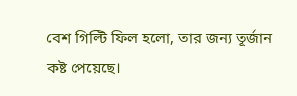বেশ গিল্টি ফিল হলো, তার জন্য তূর্জান কষ্ট পেয়েছে।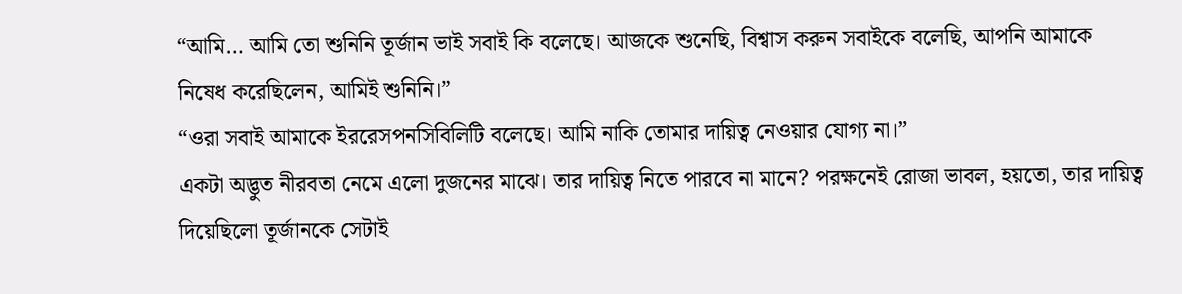“আমি… আমি তো শুনিনি তূর্জান ভাই সবাই কি বলেছে। আজকে শুনেছি, বিশ্বাস করুন সবাইকে বলেছি, আপনি আমাকে নিষেধ করেছিলেন, আমিই শুনিনি।”
“ওরা সবাই আমাকে ইররেসপনসিবিলিটি বলেছে। আমি নাকি তোমার দায়িত্ব নেওয়ার যোগ্য না।”
একটা অদ্ভুত নীরবতা নেমে এলো দুজনের মাঝে। তার দায়িত্ব নিতে পারবে না মানে? পরক্ষনেই রোজা ভাবল, হয়তো, তার দায়িত্ব দিয়েছিলো তূর্জানকে সেটাই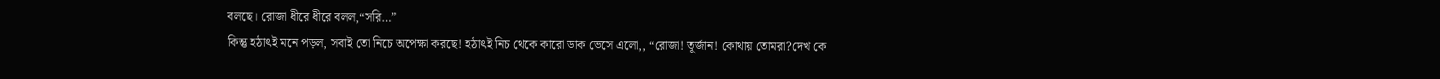বলছে। রোজা ধীরে ধীরে বলল,“সরি…”
কিন্তু হঠাৎই মনে পড়ল, সবাই তো নিচে অপেক্ষা করছে! হঠাৎই নিচ থেকে কারো ডাক ভেসে এলো,, “রোজা! তূর্জান! কোথায় তোমরা?দেখ কে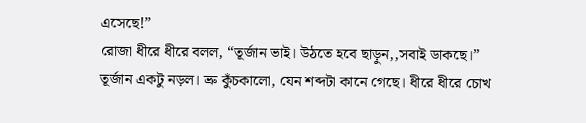এসেছে!”
রোজা ধীরে ধীরে বলল, “তূর্জান ভাই। উঠতে হবে ছাড়ুন,,সবাই ডাকছে।”
তূর্জান একটু নড়ল। ভ্রু কুঁচকালো, যেন শব্দটা কানে গেছে। ধীরে ধীরে চোখ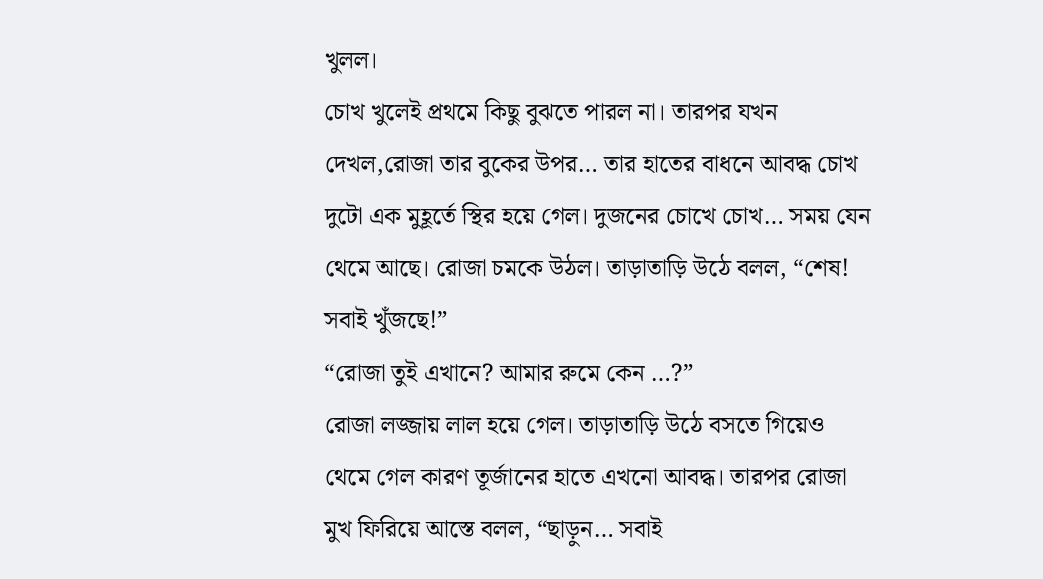খুলল।
চোখ খুলেই প্রথমে কিছু বুঝতে পারল না। তারপর যখন দেখল,রোজা তার বুকের উপর… তার হাতের বাধনে আবদ্ধ চোখ দুটো এক মুহূর্তে স্থির হয়ে গেল। দুজনের চোখে চোখ… সময় যেন থেমে আছে। রোজা চমকে উঠল। তাড়াতাড়ি উঠে বলল, “শেষ! সবাই খুঁজছে!”
“রোজা তুই এখানে? আমার রুমে কেন …?”
রোজা লজ্জায় লাল হয়ে গেল। তাড়াতাড়ি উঠে বসতে গিয়েও থেমে গেল কারণ তূর্জানের হাতে এখনো আবদ্ধ। তারপর রোজা মুখ ফিরিয়ে আস্তে বলল, “ছাড়ুন… সবাই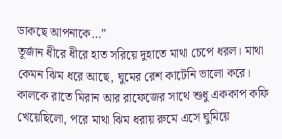ডাকছে আপনাকে…”
তূর্জান ধীরে ধীরে হাত সরিয়ে দুহাতে মাথা চেপে ধরল। মাথা কেমন ঝিম ধরে আছে, ঘুমের রেশ কাটেনি ভালো করে। কালকে রাতে মিরান আর রাফেজের সাথে শুধু এককাপ কফি খেয়েছিলো, পরে মাথা ঝিম ধরায় রুমে এসে ঘুমিয়ে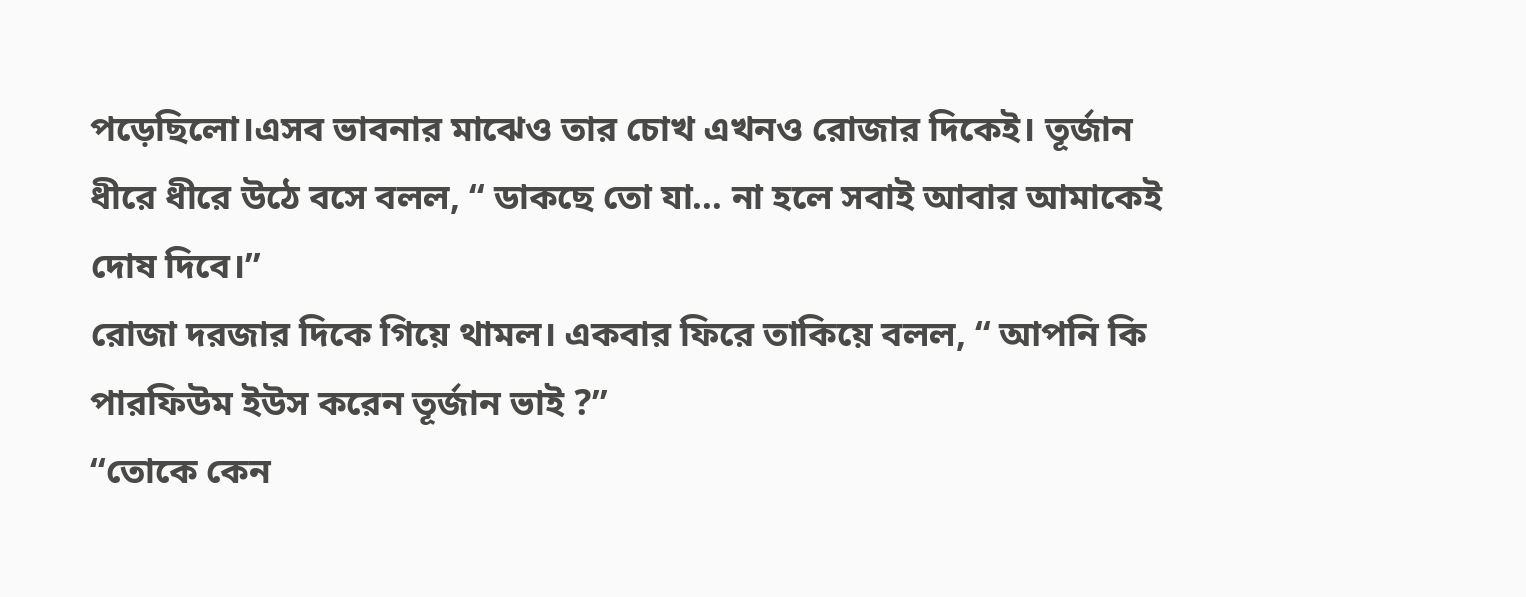পড়েছিলো।এসব ভাবনার মাঝেও তার চোখ এখনও রোজার দিকেই। তূর্জান ধীরে ধীরে উঠে বসে বলল, “ ডাকছে তো যা… না হলে সবাই আবার আমাকেই দোষ দিবে।”
রোজা দরজার দিকে গিয়ে থামল। একবার ফিরে তাকিয়ে বলল, “ আপনি কি পারফিউম ইউস করেন তূর্জান ভাই ?”
“তোকে কেন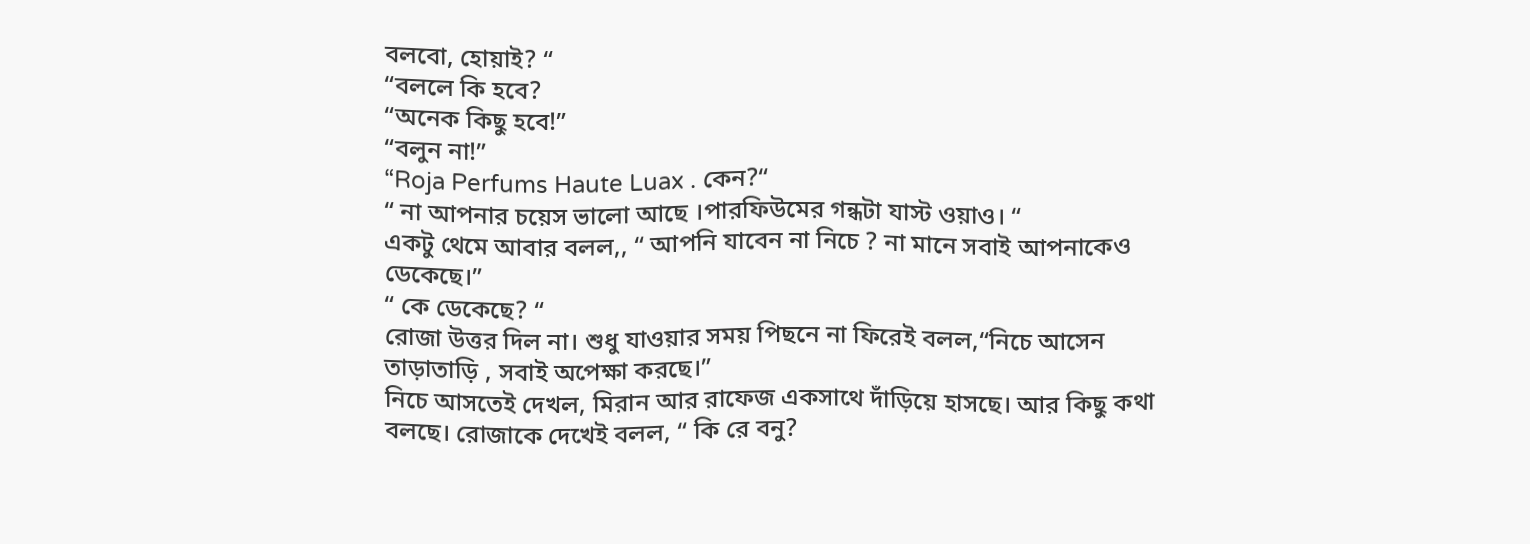বলবো, হোয়াই? “
“বললে কি হবে?
“অনেক কিছু হবে!”
“বলুন না!”
“Roja Perfums Haute Luax . কেন?“
“ না আপনার চয়েস ভালো আছে ।পারফিউমের গন্ধটা যাস্ট ওয়াও। “
একটু থেমে আবার বলল,, “ আপনি যাবেন না নিচে ? না মানে সবাই আপনাকেও ডেকেছে।”
“ কে ডেকেছে? “
রোজা উত্তর দিল না। শুধু যাওয়ার সময় পিছনে না ফিরেই বলল,“নিচে আসেন তাড়াতাড়ি , সবাই অপেক্ষা করছে।”
নিচে আসতেই দেখল, মিরান আর রাফেজ একসাথে দাঁড়িয়ে হাসছে। আর কিছু কথা বলছে। রোজাকে দেখেই বলল, “ কি রে বনু?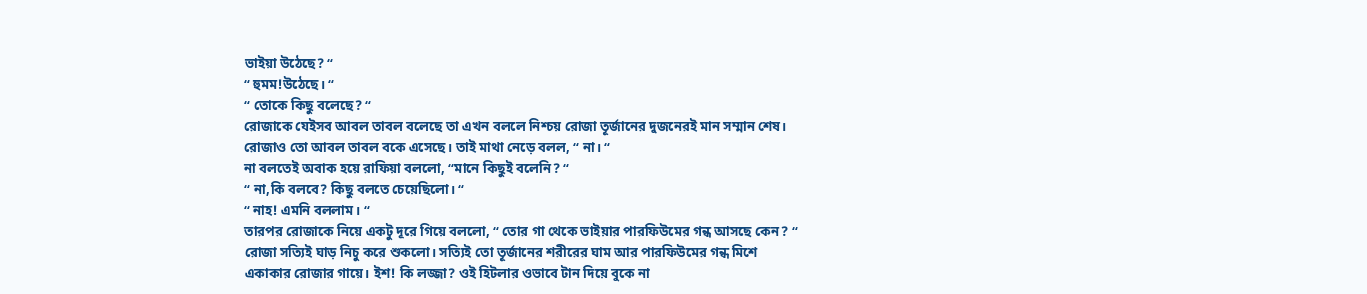ভাইয়া উঠেছে? “
“ হুমম!উঠেছে। “
“ তোকে কিছু বলেছে? “
রোজাকে যেইসব আবল তাবল বলেছে তা এখন বললে নিশ্চয় রোজা তূর্জানের দুজনেরই মান সম্মান শেষ। রোজাও তো আবল তাবল বকে এসেছে। তাই মাথা নেড়ে বলল, “ না। “
না বলতেই অবাক হয়ে রাফিয়া বললো, “মানে কিছুই বলেনি? “
“ না,কি বলবে? কিছু বলতে চেয়েছিলো। “
“ নাহ! এমনি বললাম। “
তারপর রোজাকে নিয়ে একটু দূরে গিয়ে বললো, “ তোর গা থেকে ভাইয়ার পারফিউমের গন্ধ আসছে কেন? “
রোজা সত্যিই ঘাড় নিচু করে শুকলো। সত্যিই তো তূর্জানের শরীরের ঘাম আর পারফিউমের গন্ধ মিশে একাকার রোজার গায়ে। ইশ! কি লজ্জা? ওই হিটলার ওভাবে টান দিয়ে বুকে না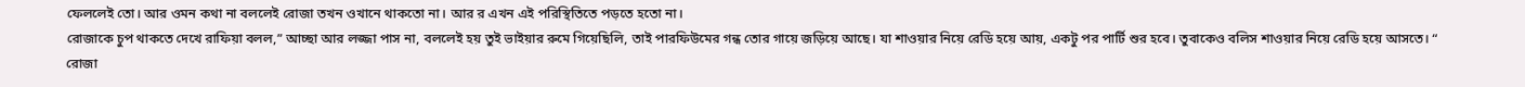ফেললেই তো। আর ওমন কথা না বললেই রোজা তখন ওখানে থাকতো না। আর র এখন এই পরিস্থিতিতে পড়তে হতো না।
রোজাকে চুপ থাকতে দেখে রাফিয়া বলল,” আচ্ছা আর লজ্জা পাস না, বললেই হয় তুই ভাইয়ার রুমে গিয়েছিলি, তাই পারফিউমের গন্ধ তোর গায়ে জড়িয়ে আছে। যা শাওয়ার নিয়ে রেডি হয়ে আয়, একটু পর পার্টি শুর হবে। তুবাকেও বলিস শাওয়ার নিয়ে রেডি হয়ে আসতে। “
রোজা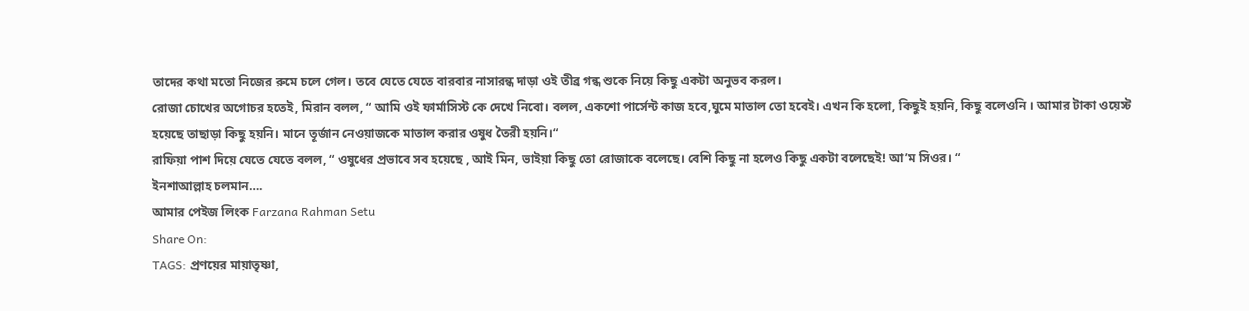তাদের কথা মতো নিজের রুমে চলে গেল। তবে যেতে যেতে বারবার নাসারন্ধ দাড়া ওই তীব্র গন্ধ শুকে নিয়ে কিছু একটা অনুভব করল।
রোজা চোখের অগোচর হতেই, মিরান বলল, “ আমি ওই ফার্মাসিস্ট কে দেখে নিবো। বলল, একশো পার্সেন্ট কাজ হবে,ঘুমে মাতাল তো হবেই। এখন কি হলো, কিছুই হয়নি, কিছু বলেওনি । আমার টাকা ওয়েস্ট হয়েছে তাছাড়া কিছু হয়নি। মানে তূর্জান নেওয়াজকে মাতাল করার ওষুধ তৈরী হয়নি।“
রাফিয়া পাশ দিয়ে যেতে যেতে বলল, “ ওষুধের প্রভাবে সব হয়েছে , আই মিন, ভাইয়া কিছু তো রোজাকে বলেছে। বেশি কিছু না হলেও কিছু একটা বলেছেই! আ’ম সিওর। “
ইনশাআল্লাহ চলমান….
আমার পেইজ লিংক Farzana Rahman Setu
Share On:
TAGS: প্রণয়ের মায়াতৃষ্ণা,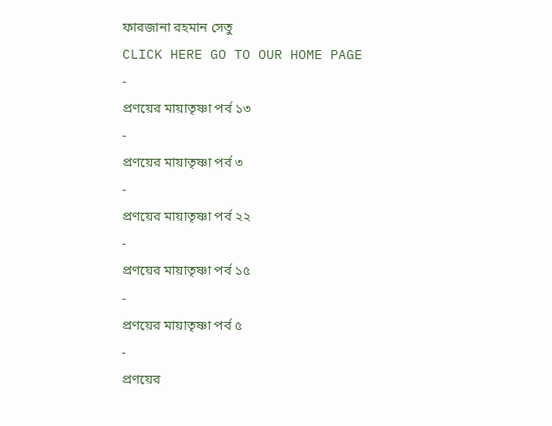ফারজানা রহমান সেতু
CLICK HERE GO TO OUR HOME PAGE
-
প্রণয়ের মায়াতৃষ্ণা পর্ব ১৩
-
প্রণয়ের মায়াতৃষ্ণা পর্ব ৩
-
প্রণয়ের মায়াতৃষ্ণা পর্ব ২২
-
প্রণয়ের মায়াতৃষ্ণা পর্ব ১৫
-
প্রণয়ের মায়াতৃষ্ণা পর্ব ৫
-
প্রণয়ের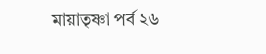মায়াতৃষ্ণা পর্ব ২৬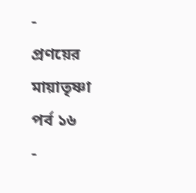-
প্রণয়ের মায়াতৃষ্ণা পর্ব ১৬
-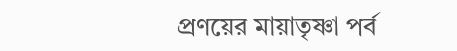প্রণয়ের মায়াতৃষ্ণা পর্ব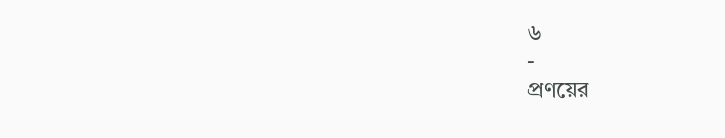৬
-
প্রণয়ের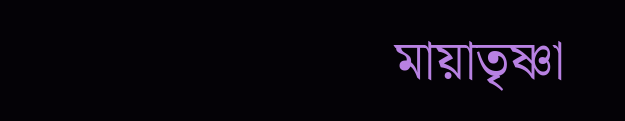মায়াতৃষ্ণা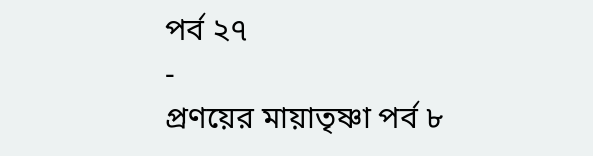পর্ব ২৭
-
প্রণয়ের মায়াতৃষ্ণা পর্ব ৮